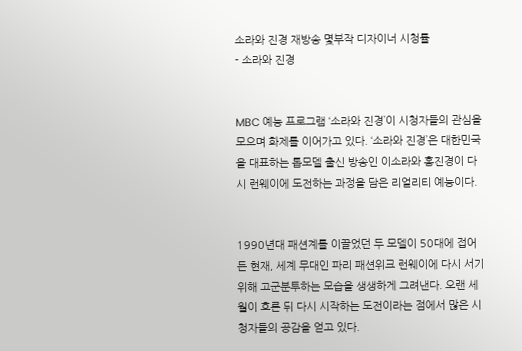소라와 진경 재방송 몇부작 디자이너 시청률
- 소라와 진경


MBC 예능 프로그램 ‘소라와 진경’이 시청자들의 관심을 모으며 화제를 이어가고 있다. ‘소라와 진경’은 대한민국을 대표하는 톱모델 출신 방송인 이소라와 홍진경이 다시 런웨이에 도전하는 과정을 담은 리얼리티 예능이다.


1990년대 패션계를 이끌었던 두 모델이 50대에 접어든 현재, 세계 무대인 파리 패션위크 런웨이에 다시 서기 위해 고군분투하는 모습을 생생하게 그려낸다. 오랜 세월이 흐른 뒤 다시 시작하는 도전이라는 점에서 많은 시청자들의 공감을 얻고 있다.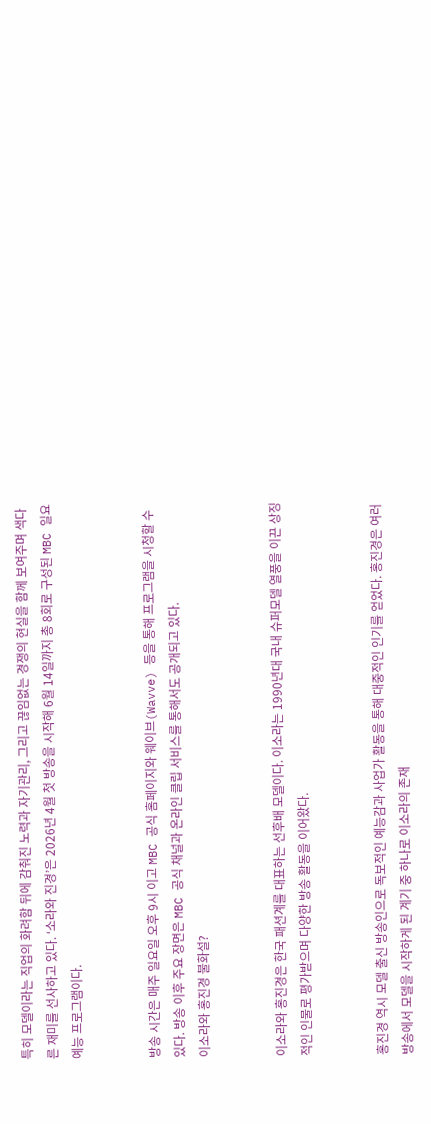특히 모델이라는 직업의 화려함 뒤에 감춰진 노력과 자기관리, 그리고 끊임없는 경쟁의 현실을 함께 보여주며 색다른 재미를 선사하고 있다. ‘소라와 진경’은 2026년 4월 첫 방송을 시작해 6월 14일까지 총 8회로 구성된 MBC 일요 예능 프로그램이다.


방송 시간은 매주 일요일 오후 9시 이고 MBC 공식 홈페이지와 웨이브(Wavve) 등을 통해 프로그램을 시청할 수 있다. 방송 이후 주요 장면은 MBC 공식 채널과 온라인 클립 서비스를 통해서도 공개되고 있다.
이소라와 홍진경 불화설?


이소라와 홍진경은 한국 패션계를 대표하는 선후배 모델이다. 이소라는 1990년대 국내 슈퍼모델 열풍을 이끈 상징적인 인물로 평가받으며 다양한 방송 활동을 이어왔다.


홍진경 역시 모델 출신 방송인으로 독보적인 예능감과 사업가 활동을 통해 대중적인 인기를 얻었다. 홍진경은 여러 방송에서 모델을 시작하게 된 계기 중 하나로 이소라의 존재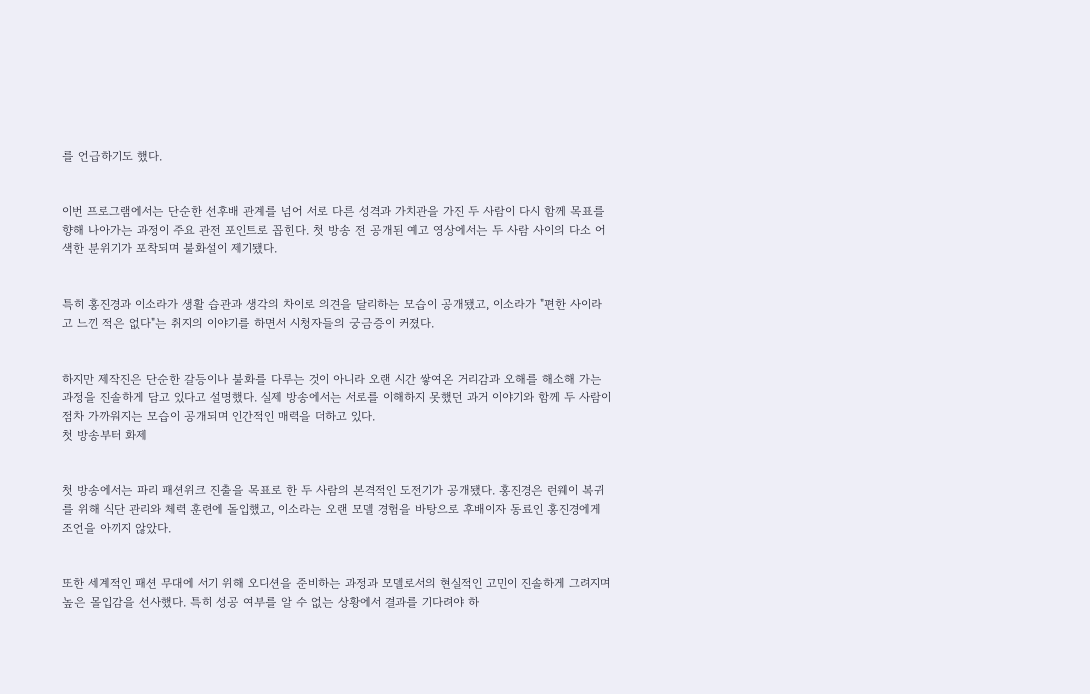를 언급하기도 했다.


이번 프로그램에서는 단순한 선후배 관계를 넘어 서로 다른 성격과 가치관을 가진 두 사람이 다시 함께 목표를 향해 나아가는 과정이 주요 관전 포인트로 꼽힌다. 첫 방송 전 공개된 예고 영상에서는 두 사람 사이의 다소 어색한 분위기가 포착되며 불화설이 제기됐다.


특히 홍진경과 이소라가 생활 습관과 생각의 차이로 의견을 달리하는 모습이 공개됐고, 이소라가 "편한 사이라고 느낀 적은 없다"는 취지의 이야기를 하면서 시청자들의 궁금증이 커졌다.


하지만 제작진은 단순한 갈등이나 불화를 다루는 것이 아니라 오랜 시간 쌓여온 거리감과 오해를 해소해 가는 과정을 진솔하게 담고 있다고 설명했다. 실제 방송에서는 서로를 이해하지 못했던 과거 이야기와 함께 두 사람이 점차 가까워지는 모습이 공개되며 인간적인 매력을 더하고 있다.
첫 방송부터 화제


첫 방송에서는 파리 패션위크 진출을 목표로 한 두 사람의 본격적인 도전기가 공개됐다. 홍진경은 런웨이 복귀를 위해 식단 관리와 체력 훈련에 돌입했고, 이소라는 오랜 모델 경험을 바탕으로 후배이자 동료인 홍진경에게 조언을 아끼지 않았다.


또한 세계적인 패션 무대에 서기 위해 오디션을 준비하는 과정과 모델로서의 현실적인 고민이 진솔하게 그려지며 높은 몰입감을 선사했다. 특히 성공 여부를 알 수 없는 상황에서 결과를 기다려야 하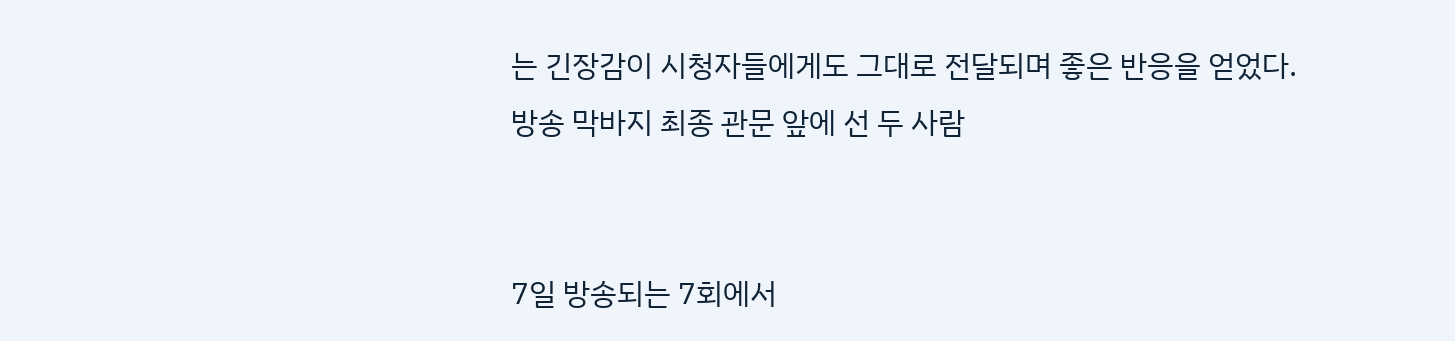는 긴장감이 시청자들에게도 그대로 전달되며 좋은 반응을 얻었다.
방송 막바지 최종 관문 앞에 선 두 사람


7일 방송되는 7회에서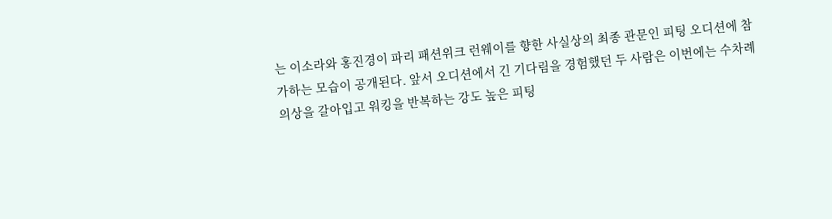는 이소라와 홍진경이 파리 패션위크 런웨이를 향한 사실상의 최종 관문인 피팅 오디션에 참가하는 모습이 공개된다. 앞서 오디션에서 긴 기다림을 경험했던 두 사람은 이번에는 수차례 의상을 갈아입고 워킹을 반복하는 강도 높은 피팅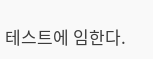테스트에 임한다.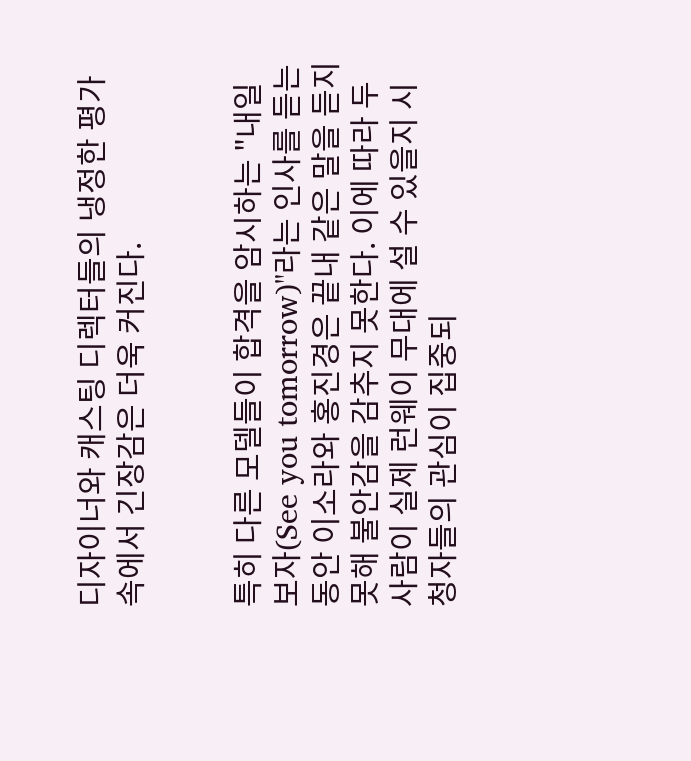디자이너와 캐스팅 디렉터들의 냉정한 평가 속에서 긴장감은 더욱 커진다.


특히 다른 모델들이 합격을 암시하는 "내일 보자(See you tomorrow)"라는 인사를 듣는 동안 이소라와 홍진경은 끝내 같은 말을 듣지 못해 불안감을 감추지 못한다. 이에 따라 두 사람이 실제 런웨이 무대에 설 수 있을지 시청자들의 관심이 집중되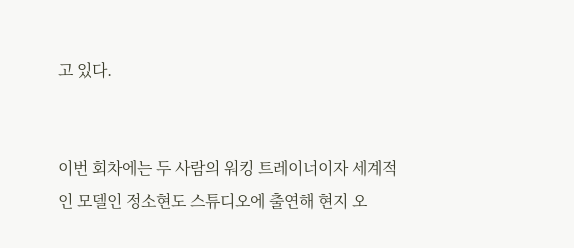고 있다.


이번 회차에는 두 사람의 워킹 트레이너이자 세계적인 모델인 정소현도 스튜디오에 출연해 현지 오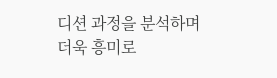디션 과정을 분석하며 더욱 흥미로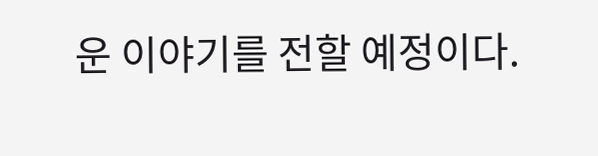운 이야기를 전할 예정이다.